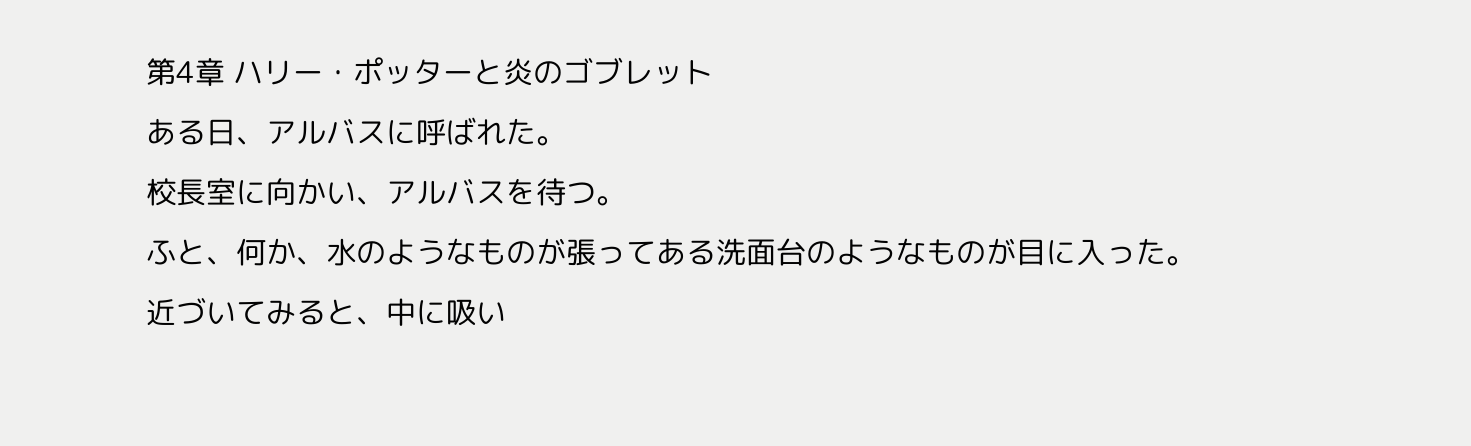第4章 ハリー・ポッターと炎のゴブレット
ある日、アルバスに呼ばれた。
校長室に向かい、アルバスを待つ。
ふと、何か、水のようなものが張ってある洗面台のようなものが目に入った。
近づいてみると、中に吸い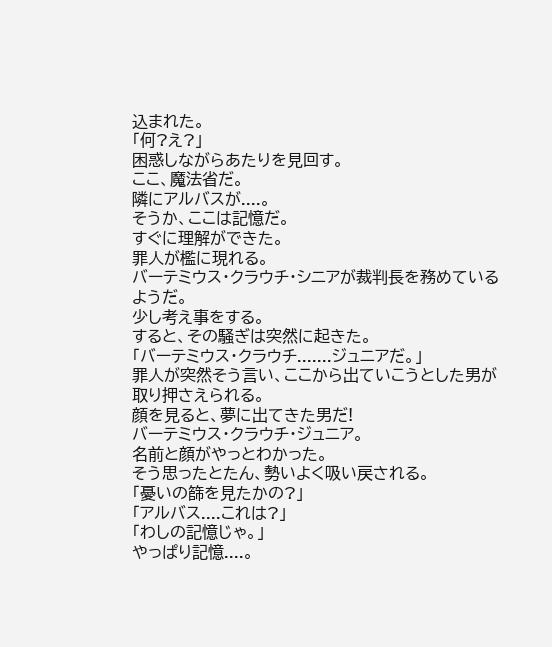込まれた。
「何?え?」
困惑しながらあたりを見回す。
ここ、魔法省だ。
隣にアルバスが....。
そうか、ここは記憶だ。
すぐに理解ができた。
罪人が檻に現れる。
バーテミウス・クラウチ・シニアが裁判長を務めているようだ。
少し考え事をする。
すると、その騒ぎは突然に起きた。
「バーテミウス・クラウチ.......ジュニアだ。」
罪人が突然そう言い、ここから出ていこうとした男が取り押さえられる。
顔を見ると、夢に出てきた男だ!
バーテミウス・クラウチ・ジュニア。
名前と顔がやっとわかった。
そう思ったとたん、勢いよく吸い戻される。
「憂いの篩を見たかの?」
「アルバス....これは?」
「わしの記憶じゃ。」
やっぱり記憶....。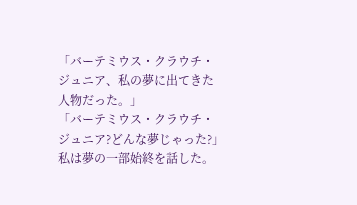「バーテミウス・クラウチ・ジュニア、私の夢に出てきた人物だった。」
「バーテミウス・クラウチ・ジュニア?どんな夢じゃった?」
私は夢の一部始終を話した。